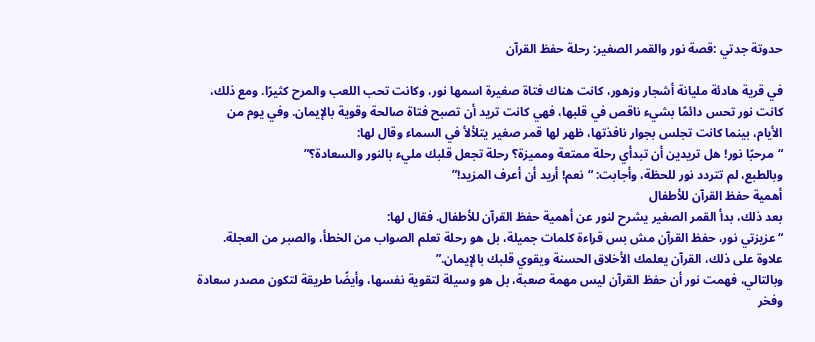حدوتة جدتي :قصة نور والقمر الصغير: رحلة حفظ القرآن

في قرية هادئة مليانة أشجار وزهور، كانت هناك فتاة صغيرة اسمها نور، وكانت تحب اللعب والمرح كثيرًا. ومع ذلك، كانت نور تحس دائمًا بشيء ناقص في قلبها، فهي كانت تريد أن تصبح فتاة صالحة وقوية بالإيمان. وفي يوم من الأيام، بينما كانت تجلس بجوار نافذتها، ظهر لها قمر صغير يتلألأ في السماء وقال لها:
“مرحبًا نور! هل تريدين أن تبدأي رحلة ممتعة ومميزة؟ رحلة تجعل قلبك مليء بالنور والسعادة؟”
وبالطبع، لم تتردد نور للحظة، وأجابت: “نعم! أريد أن أعرف المزيد!”
أهمية حفظ القرآن للأطفال
بعد ذلك، بدأ القمر الصغير يشرح لنور عن أهمية حفظ القرآن للأطفال. فقال لها:
“عزيزتي نور، حفظ القرآن مش بس قراءة كلمات جميلة، بل هو رحلة تعلم الصواب من الخطأ، والصبر من العجلة. علاوة على ذلك، القرآن يعلمك الأخلاق الحسنة ويقوي قلبك بالإيمان.”
وبالتالي، فهمت نور أن حفظ القرآن ليس مهمة صعبة، بل هو وسيلة لتقوية نفسها، وأيضًا طريقة لتكون مصدر سعادة وفخر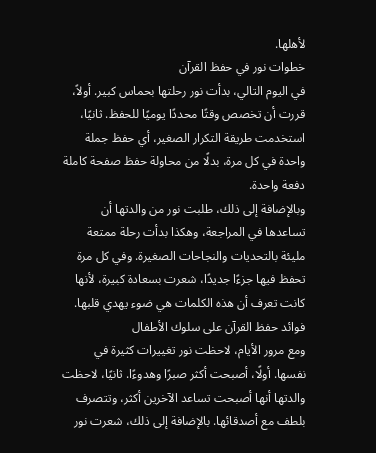لأهلها.
خطوات نور في حفظ القرآن
في اليوم التالي، بدأت نور رحلتها بحماس كبير. أولاً، قررت أن تخصص وقتًا محددًا يوميًا للحفظ. ثانيًا، استخدمت طريقة التكرار الصغير، أي حفظ جملة واحدة في كل مرة، بدلًا من محاولة حفظ صفحة كاملة دفعة واحدة.
وبالإضافة إلى ذلك، طلبت نور من والدتها أن تساعدها في المراجعة، وهكذا بدأت رحلة ممتعة مليئة بالتحديات والنجاحات الصغيرة. وفي كل مرة تحفظ فيها جزءًا جديدًا، شعرت بسعادة كبيرة، لأنها كانت تعرف أن هذه الكلمات هي ضوء يهدي قلبها.
فوائد حفظ القرآن على سلوك الأطفال
ومع مرور الأيام، لاحظت نور تغييرات كثيرة في نفسها. أولًا، أصبحت أكثر صبرًا وهدوءًا. ثانيًا، لاحظت والدتها أنها أصبحت تساعد الآخرين أكثر، وتتصرف بلطف مع أصدقائها. بالإضافة إلى ذلك، شعرت نور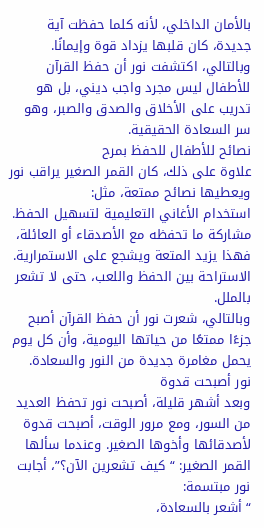بالأمان الداخلي، لأنه كلما حفظت آية جديدة، كان قلبها يزداد قوة وإيمانًا.
وبالتالي، اكتشفت نور أن حفظ القرآن للأطفال ليس مجرد واجب ديني، بل هو تدريب على الأخلاق والصدق والصبر، وهو سر السعادة الحقيقية.
نصائح للأطفال للحفظ بمرح
علاوة على ذلك، كان القمر الصغير يراقب نور ويعطيها نصائح ممتعة، مثل:
استخدام الأغاني التعليمية لتسهيل الحفظ.
مشاركة ما تحفظه مع الأصدقاء أو العائلة، فهذا يزيد المتعة ويشجع على الاستمرارية.
الاستراحة بين الحفظ واللعب، حتى لا تشعر بالملل.
وبالتالي، شعرت نور أن حفظ القرآن أصبح جزءًا ممتعًا من حياتها اليومية، وأن كل يوم يحمل مغامرة جديدة من النور والسعادة.
نور أصبحت قدوة
وبعد أشهر قليلة، أصبحت نور تحفظ العديد من السور، ومع مرور الوقت، أصبحت قدوة لأصدقائها وأخوها الصغير. وعندما سألها القمر الصغير: “كيف تشعرين الآن؟”، أجابت نور مبتسمة:
“أشعر بالسعادة،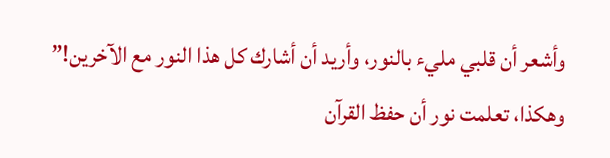وأشعر أن قلبي مليء بالنور، وأريد أن أشارك كل هذا النور مع الآخرين!”
وهكذا، تعلمت نور أن حفظ القرآن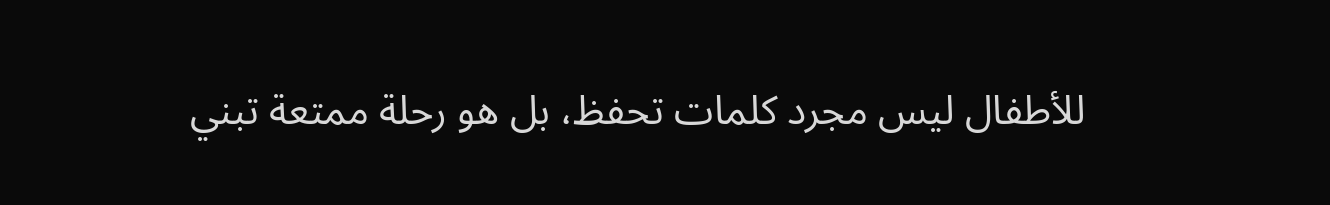للأطفال ليس مجرد كلمات تحفظ، بل هو رحلة ممتعة تبني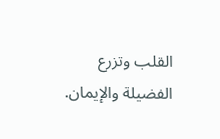القلب وتزرع الفضيلة والإيمان.